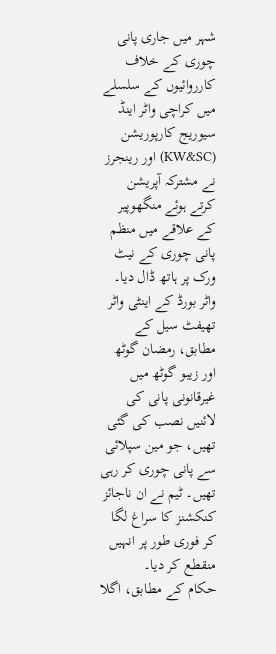شہر میں جاری پانی چوری کے خلاف کارروائیوں کے سلسلے میں کراچی واٹر اینڈ سیوریج کارپوریشن (KW&SC) اور رینجرز نے مشترکہ آپریشن کرتے ہوئے منگھوپیر کے علاقے میں منظم پانی چوری کے نیٹ ورک پر ہاتھ ڈال دیا۔
واٹر بورڈ کے اینٹی واٹر تھیفٹ سیل کے مطابق، رمضان گوٹھ اور زیبو گوٹھ میں غیرقانونی پانی کی لائنیں نصب کی گئی تھیں، جو مین سپلائی سے پانی چوری کر رہی تھیں۔ ٹیم نے ان ناجائز کنکشنز کا سراغ لگا کر فوری طور پر انہیں منقطع کر دیا۔
حکام کے مطابق، اگلا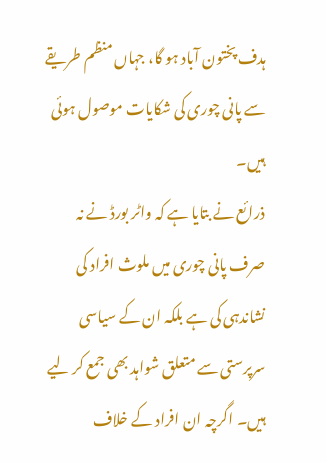ہدف پختون آباد ہو گا، جہاں منظم طریقے سے پانی چوری کی شکایات موصول ہوئی ہیں۔
ذرائع نے بتایا ہے کہ واٹر بورڈ نے نہ صرف پانی چوری میں ملوث افراد کی نشاندہی کی ہے بلکہ ان کے سیاسی سرپرستی سے متعلق شواہد بھی جمع کر لیے ہیں۔ اگرچہ ان افراد کے خلاف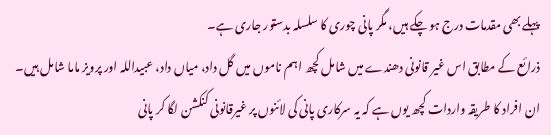پہلے بھی مقدمات درج ہو چکے ہیں، مگر پانی چوری کا سلسلہ بدستور جاری ہے۔
ذرائع کے مطابق اس غیر قانونی دھندے میں شامل کچھ اہم ناموں میں گل داد، میاں داد، عبیداللہ اور پرویز ماما شامل ہیں۔
ان افراد کا طریقہ واردات کچھ یوں ہے کہ یہ سرکاری پانی کی لائنوں پر غیرقانونی کنکشن لگا کر پانی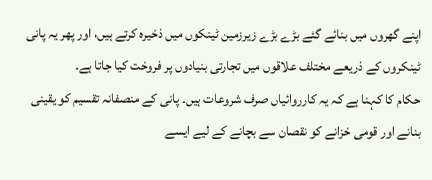اپنے گھروں میں بنائے گئے بڑے بڑے زیرزمین ٹینکوں میں ذخیرہ کرتے ہیں، اور پھر یہ پانی ٹینکروں کے ذریعے مختلف علاقوں میں تجارتی بنیادوں پر فروخت کیا جاتا ہے۔
حکام کا کہنا ہے کہ یہ کارروائیاں صرف شروعات ہیں۔ پانی کے منصفانہ تقسیم کو یقینی بنانے اور قومی خزانے کو نقصان سے بچانے کے لیے ایسے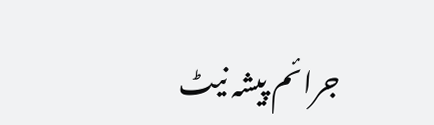جرائم پیشہ نیٹ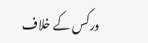ورکس کے خلاف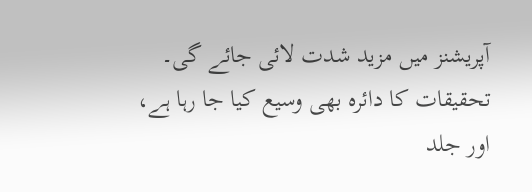آپریشنز میں مزید شدت لائی جائے گی۔ تحقیقات کا دائرہ بھی وسیع کیا جا رہا ہے، اور جلد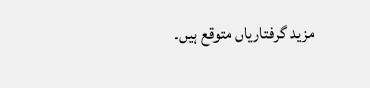مزید گرفتاریاں متوقع ہیں۔